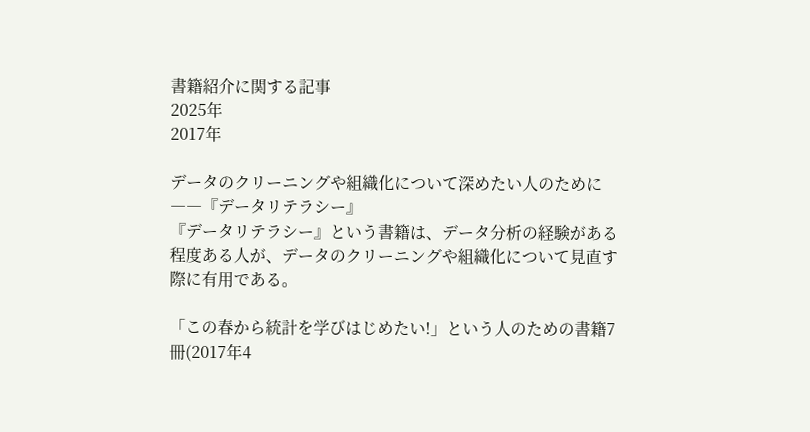書籍紹介に関する記事
2025年
2017年

データのクリーニングや組織化について深めたい人のために――『データリテラシー』
『データリテラシー』という書籍は、データ分析の経験がある程度ある人が、データのクリーニングや組織化について見直す際に有用である。

「この春から統計を学びはじめたい!」という人のための書籍7冊(2017年4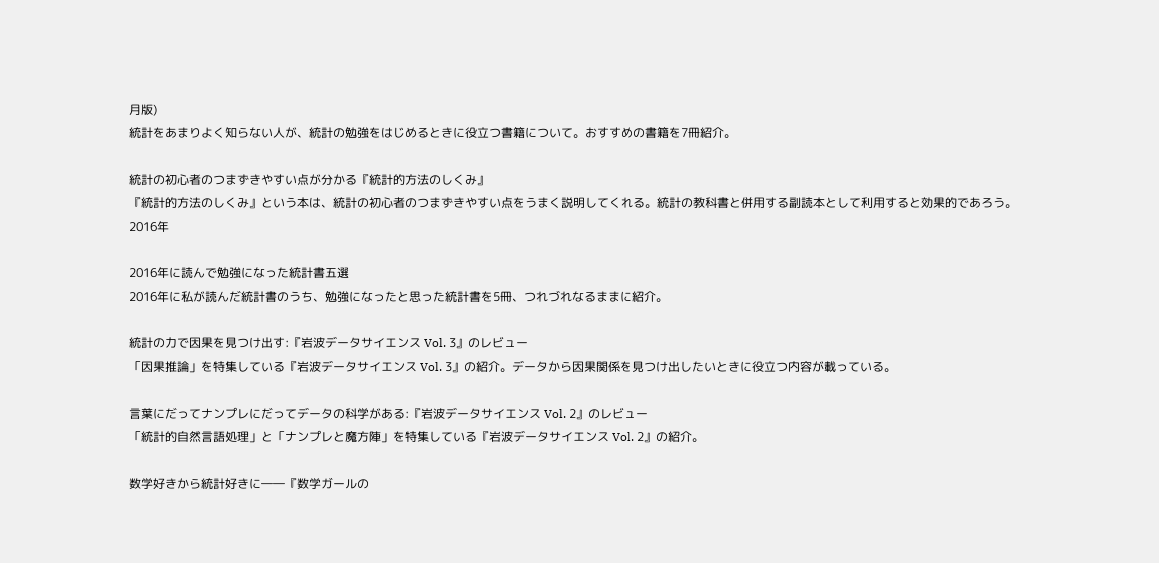月版)
統計をあまりよく知らない人が、統計の勉強をはじめるときに役立つ書籍について。おすすめの書籍を7冊紹介。

統計の初心者のつまずきやすい点が分かる『統計的方法のしくみ』
『統計的方法のしくみ』という本は、統計の初心者のつまずきやすい点をうまく説明してくれる。統計の教科書と併用する副読本として利用すると効果的であろう。
2016年

2016年に読んで勉強になった統計書五選
2016年に私が読んだ統計書のうち、勉強になったと思った統計書を5冊、つれづれなるままに紹介。

統計の力で因果を見つけ出す:『岩波データサイエンス Vol. 3』のレビュー
「因果推論」を特集している『岩波データサイエンス Vol. 3』の紹介。データから因果関係を見つけ出したいときに役立つ内容が載っている。

言葉にだってナンプレにだってデータの科学がある:『岩波データサイエンス Vol. 2』のレビュー
「統計的自然言語処理」と「ナンプレと魔方陣」を特集している『岩波データサイエンス Vol. 2』の紹介。

数学好きから統計好きに――『数学ガールの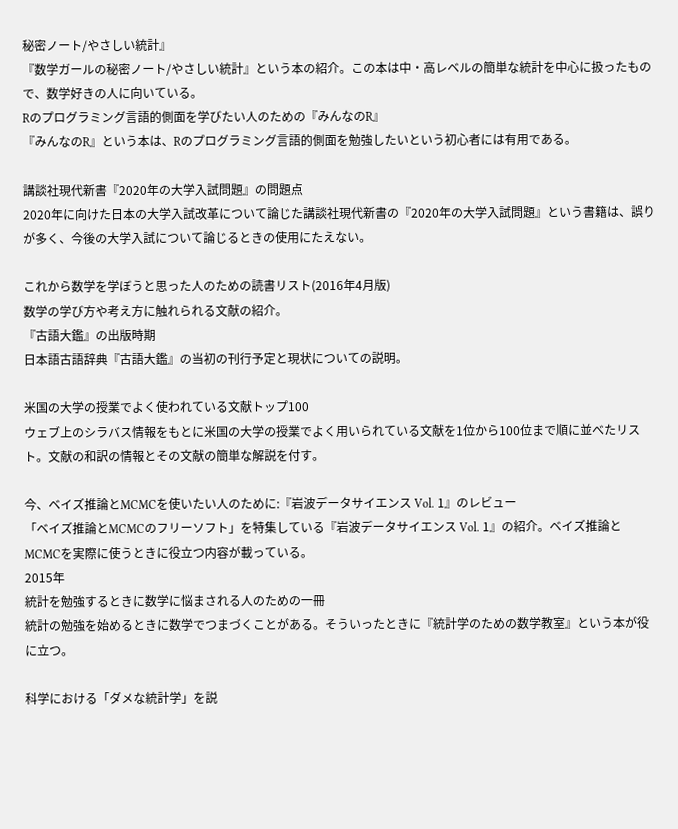秘密ノート/やさしい統計』
『数学ガールの秘密ノート/やさしい統計』という本の紹介。この本は中・高レベルの簡単な統計を中心に扱ったもので、数学好きの人に向いている。
Rのプログラミング言語的側面を学びたい人のための『みんなのR』
『みんなのR』という本は、Rのプログラミング言語的側面を勉強したいという初心者には有用である。

講談社現代新書『2020年の大学入試問題』の問題点
2020年に向けた日本の大学入試改革について論じた講談社現代新書の『2020年の大学入試問題』という書籍は、誤りが多く、今後の大学入試について論じるときの使用にたえない。

これから数学を学ぼうと思った人のための読書リスト(2016年4月版)
数学の学び方や考え方に触れられる文献の紹介。
『古語大鑑』の出版時期
日本語古語辞典『古語大鑑』の当初の刊行予定と現状についての説明。

米国の大学の授業でよく使われている文献トップ100
ウェブ上のシラバス情報をもとに米国の大学の授業でよく用いられている文献を1位から100位まで順に並べたリスト。文献の和訳の情報とその文献の簡単な解説を付す。

今、ベイズ推論とMCMCを使いたい人のために:『岩波データサイエンス Vol. 1』のレビュー
「ベイズ推論とMCMCのフリーソフト」を特集している『岩波データサイエンス Vol. 1』の紹介。ベイズ推論とMCMCを実際に使うときに役立つ内容が載っている。
2015年
統計を勉強するときに数学に悩まされる人のための一冊
統計の勉強を始めるときに数学でつまづくことがある。そういったときに『統計学のための数学教室』という本が役に立つ。

科学における「ダメな統計学」を説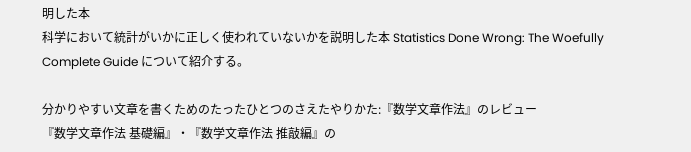明した本
科学において統計がいかに正しく使われていないかを説明した本 Statistics Done Wrong: The Woefully Complete Guide について紹介する。

分かりやすい文章を書くためのたったひとつのさえたやりかた:『数学文章作法』のレビュー
『数学文章作法 基礎編』・『数学文章作法 推敲編』の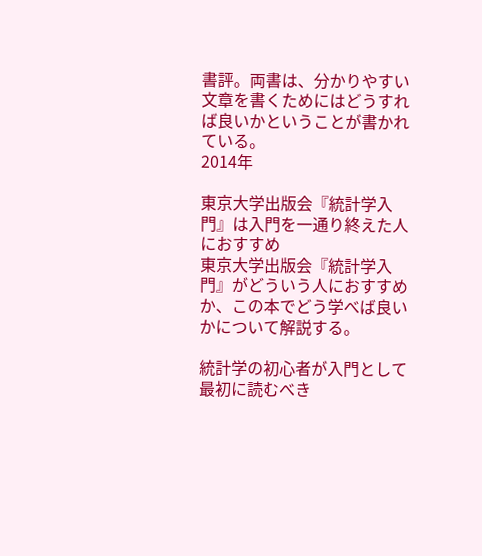書評。両書は、分かりやすい文章を書くためにはどうすれば良いかということが書かれている。
2014年

東京大学出版会『統計学入門』は入門を一通り終えた人におすすめ
東京大学出版会『統計学入門』がどういう人におすすめか、この本でどう学べば良いかについて解説する。

統計学の初心者が入門として最初に読むべき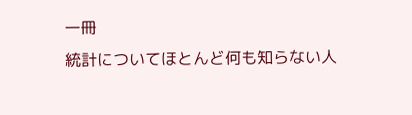一冊
統計についてほとんど何も知らない人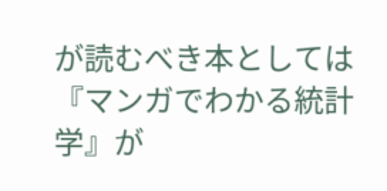が読むべき本としては『マンガでわかる統計学』が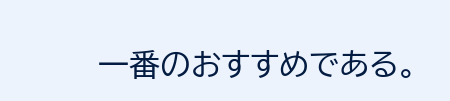一番のおすすめである。